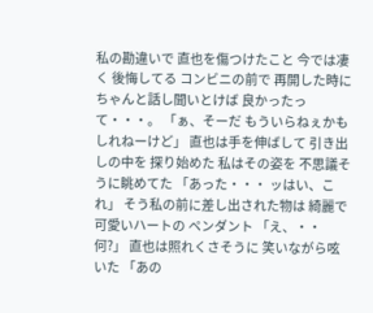私の勘違いで 直也を傷つけたこと 今では凄く 後悔してる コンビニの前で 再開した時に ちゃんと話し聞いとけば 良かったって・・・。 「ぁ、そーだ もういらねぇかもしれねーけど」 直也は手を伸ばして 引き出しの中を 探り始めた 私はその姿を 不思議そうに眺めてた 「あった・・・ ッはい、これ」 そう私の前に差し出された物は 綺麗で可愛いハートの ペンダント 「え、・・何?」 直也は照れくさそうに 笑いながら呟いた 「あの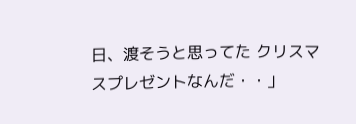日、渡そうと思ってた クリスマスプレゼントなんだ・・」